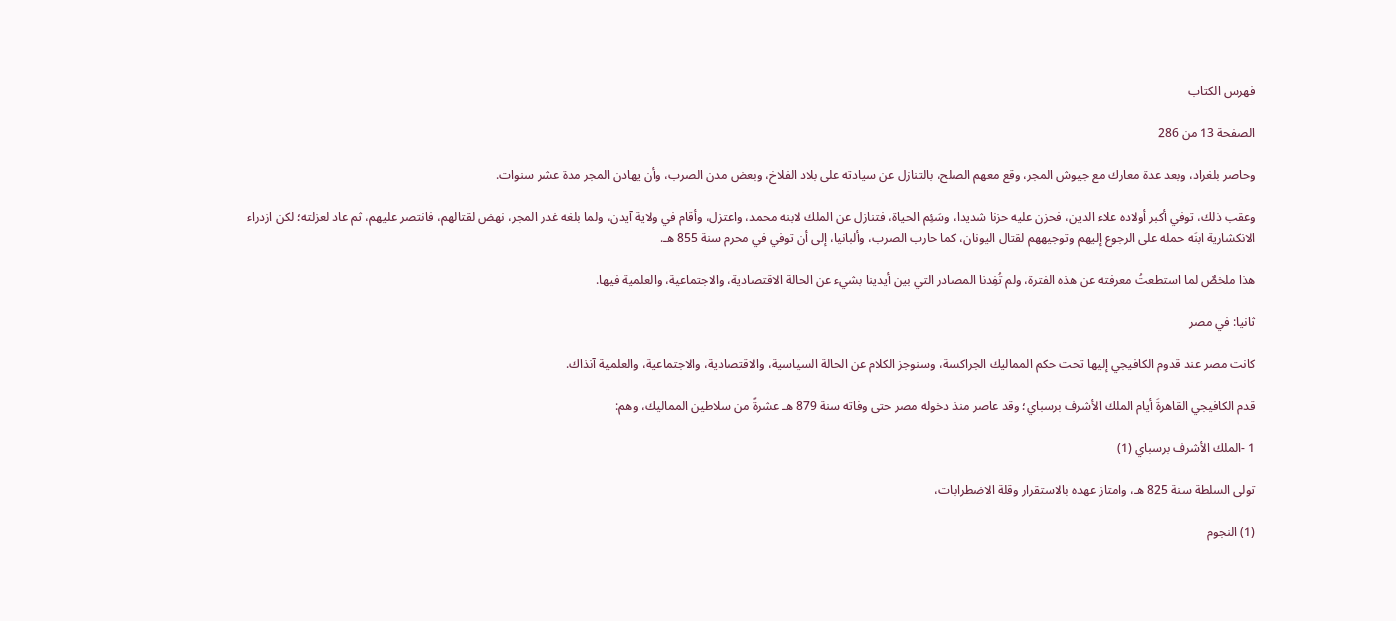فهرس الكتاب

الصفحة 13 من 286

وحاصر بلغراد، وبعد عدة معارك مع جيوش المجر، وقع معهم الصلح، بالتنازل عن سيادته على بلاد الفلاخ، وبعض مدن الصرب، وأن يهادن المجر مدة عشر سنوات.

وعقب ذلك، توفي أكبر أولاده علاء الدين، فحزن عليه حزنا شديدا، وسَئِم الحياة، فتنازل عن الملك لابنه محمد، واعتزل، وأقام في ولاية آيدن، ولما بلغه غدر المجر، نهض لقتالهم، فانتصر عليهم، ثم عاد لعزلته؛ لكن ازدراء الانكشارية ابنَه حمله على الرجوع إليهم وتوجيههم لقتال اليونان، كما حارب الصرب، وألبانيا، إلى أن توفي في محرم سنة 855 هـ.

هذا ملخصٌ لما استطعتُ معرفته عن هذه الفترة، ولم تُفِدنا المصادر التي بين أيدينا بشيء عن الحالة الاقتصادية، والاجتماعية، والعلمية فيها.

ثانيا: في مصر

كانت مصر عند قدوم الكافيجي إليها تحت حكم المماليك الجراكسة، وسنوجز الكلام عن الحالة السياسية، والاقتصادية، والاجتماعية، والعلمية آنذاك.

قدم الكافيجي القاهرةَ أيام الملك الأشرف برسباي؛ وقد عاصر منذ دخوله مصر حتى وفاته سنة 879 هـ عشرةً من سلاطين المماليك، وهم:

1 -الملك الأشرف برسباي (1)

تولى السلطة سنة 825 هـ، وامتاز عهده بالاستقرار وقلة الاضطرابات،

(1) النجوم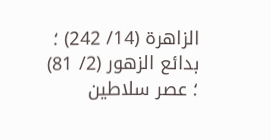الزاهرة (14/ 242) ؛ بدائع الزهور (2/ 81) ؛ عصر سلاطين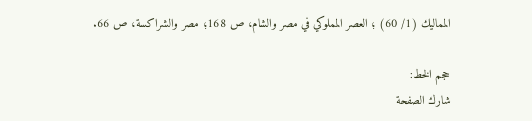المماليك (1/ 60) ؛ العصر المملوكي في مصر والشام، ص 168؛ مصر والشراكسة، ص 66.

حجم الخط:
شارك الصفحة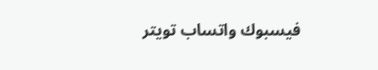فيسبوك واتساب تويتر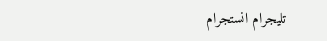تليجرام انستجرام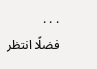. . .
فضلًا انتظر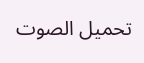تحميل الصوت